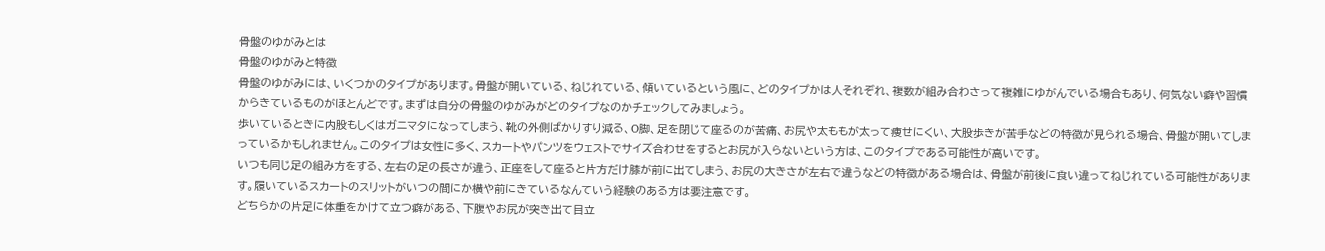骨盤のゆがみとは
骨盤のゆがみと特徴
骨盤のゆがみには、いくつかのタイプがあります。骨盤が開いている、ねじれている、傾いているという風に、どのタイプかは人それぞれ、複数が組み合わさって複雑にゆがんでいる場合もあり、何気ない癖や習慣からきているものがほとんどです。まずは自分の骨盤のゆがみがどのタイプなのかチェックしてみましょう。
歩いているときに内股もしくはガニマタになってしまう、靴の外側ばかりすり減る、O脚、足を閉じて座るのが苦痛、お尻や太ももが太って痩せにくい、大股歩きが苦手などの特徴が見られる場合、骨盤が開いてしまっているかもしれません。このタイプは女性に多く、スカートやパンツをウェストでサイズ合わせをするとお尻が入らないという方は、このタイプである可能性が高いです。
いつも同じ足の組み方をする、左右の足の長さが違う、正座をして座ると片方だけ膝が前に出てしまう、お尻の大きさが左右で違うなどの特徴がある場合は、骨盤が前後に食い違ってねじれている可能性があります。履いているスカートのスリットがいつの間にか横や前にきているなんていう経験のある方は要注意です。
どちらかの片足に体重をかけて立つ癖がある、下腹やお尻が突き出て目立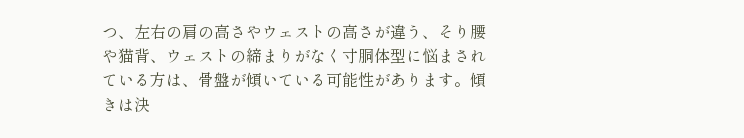つ、左右の肩の高さやウェストの高さが違う、そり腰や猫背、ウェストの締まりがなく寸胴体型に悩まされている方は、骨盤が傾いている可能性があります。傾きは決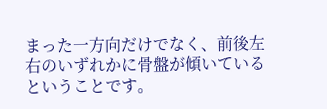まった一方向だけでなく、前後左右のいずれかに骨盤が傾いているということです。